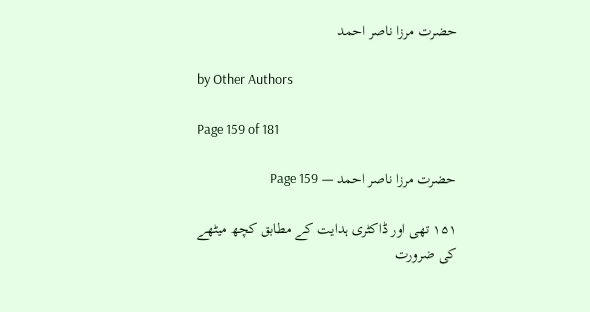حضرت مرزا ناصر احمد

by Other Authors

Page 159 of 181

حضرت مرزا ناصر احمد — Page 159

۱۵۱ تھی اور ڈاکٹری ہدایت کے مطابق کچھ میٹھے کی ضرورت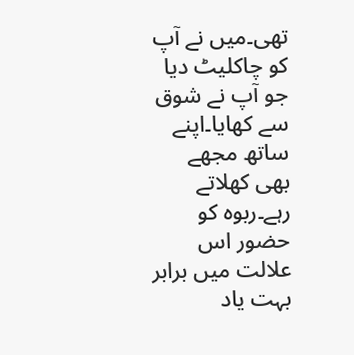تھی۔میں نے آپ کو چاکلیٹ دیا جو آپ نے شوق سے کھایا۔اپنے ساتھ مجھے بھی کھلاتے رہے۔ربوہ کو حضور اس علالت میں برابر بہت یاد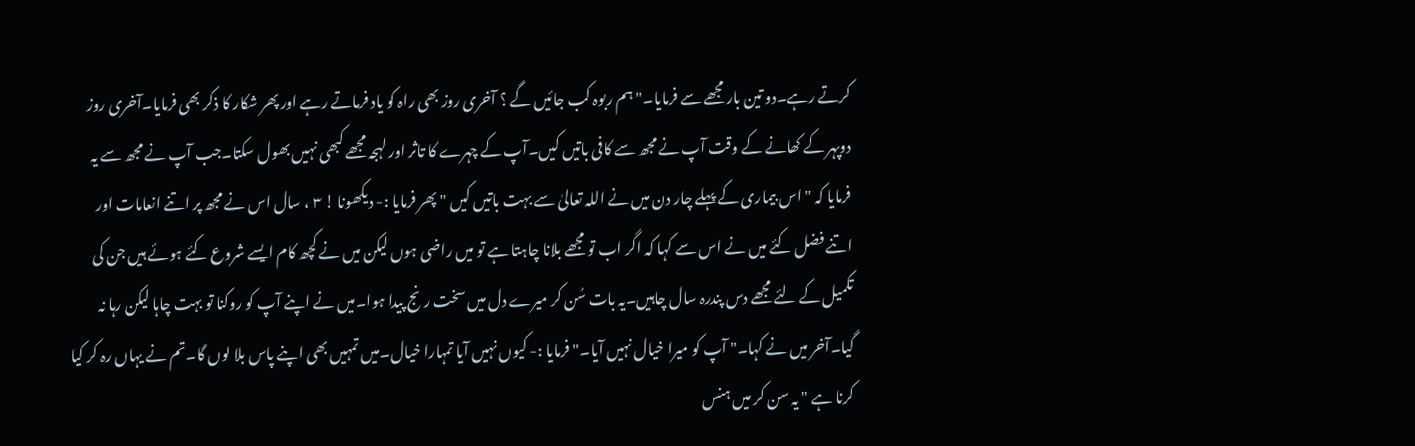کرتے رہے۔دو تین بار مجھے سے فرمایا۔" ہم ربوہ کب جائیں گے ؟ آخری روز بھی راہ کو یاد فرماتے رہے اور پھر شکار کا ذکر بھی فرمایا۔آخری روز دوپہر کے کھانے کے وقت آپ نے مجھ سے کافی باتیں کیں۔آپ کے چہرے کا تاثر اور لہجہ مجھے کبھی نہیں بھول سکتا۔جب آپ نے مجھ سے یہ فرمایا کہ " اس بیماری کے پہلے چار دن میں نے اللہ تعالیٰ سے بہت باتیں کیں " پھر فرمایا :- دیکھونا ! ۳ ، سال اس نے مجھ پر اتنے انعامات اور اتنے فضل کئے میں نے اس سے کہا کہ اگر اب تو مجھے بلانا چاہتا ہے تو میں راضی ہوں لیکن میں نے کچھ کام ایسے شروع کئے ہوئے ہیں جن کی تکمیل کے لئے مجھے دس پندرہ سال چاہیں۔یہ بات سُن کر میرے دل میں سخت رنج پیدا ہوا۔میں نے اپنے آپ کو روکنا تو بہت چاہا لیکن رہا نہ گیا۔آخر میں نے کہا۔" آپ کو میرا خیال نہیں آیا۔" فرمایا :- کیوں نہیں آیا تمہارا خیال۔میں تمہیں بھی اپنے پاس بلا لوں گا۔تم نے یہاں رہ کر کیا کرنا ہے " یہ سن کر میں ہنس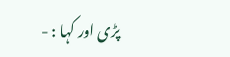پڑی اور کہا : -